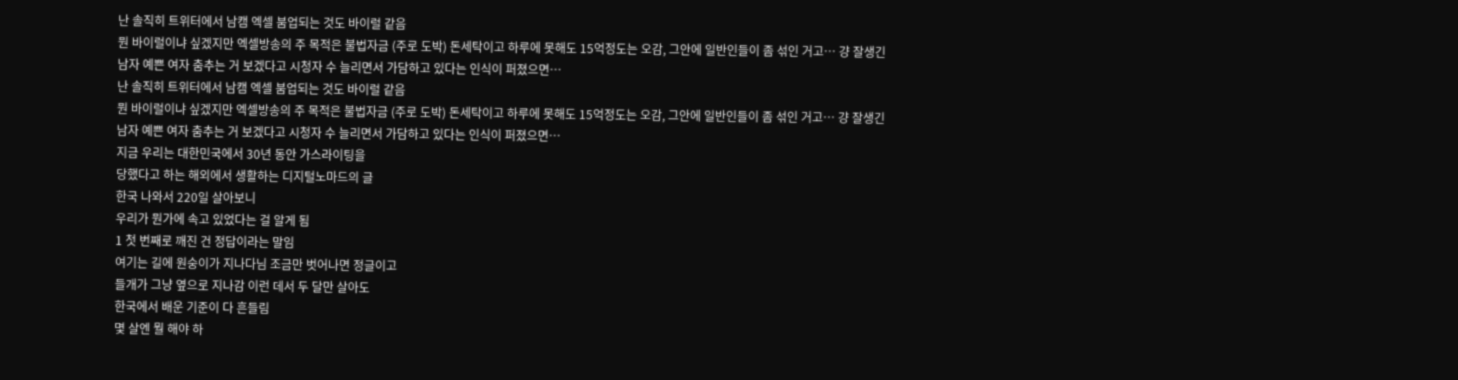난 솔직히 트위터에서 남캠 엑셀 붐업되는 것도 바이럴 같음
뭔 바이럴이냐 싶겠지만 엑셀방송의 주 목적은 불법자금 (주로 도박) 돈세탁이고 하루에 못해도 15억정도는 오감, 그안에 일반인들이 좀 섞인 거고… 걍 잘생긴 남자 예쁜 여자 춤추는 거 보겠다고 시청자 수 늘리면서 가담하고 있다는 인식이 퍼졌으면…
난 솔직히 트위터에서 남캠 엑셀 붐업되는 것도 바이럴 같음
뭔 바이럴이냐 싶겠지만 엑셀방송의 주 목적은 불법자금 (주로 도박) 돈세탁이고 하루에 못해도 15억정도는 오감, 그안에 일반인들이 좀 섞인 거고… 걍 잘생긴 남자 예쁜 여자 춤추는 거 보겠다고 시청자 수 늘리면서 가담하고 있다는 인식이 퍼졌으면…
지금 우리는 대한민국에서 30년 동안 가스라이팅을
당했다고 하는 해외에서 생활하는 디지털노마드의 글
한국 나와서 220일 살아보니
우리가 뭔가에 속고 있었다는 걸 알게 됨
1 첫 번째로 깨진 건 정답이라는 말임
여기는 길에 원숭이가 지나다님 조금만 벗어나면 정글이고
들개가 그냥 옆으로 지나감 이런 데서 두 달만 살아도
한국에서 배운 기준이 다 흔들림
몇 살엔 뭘 해야 하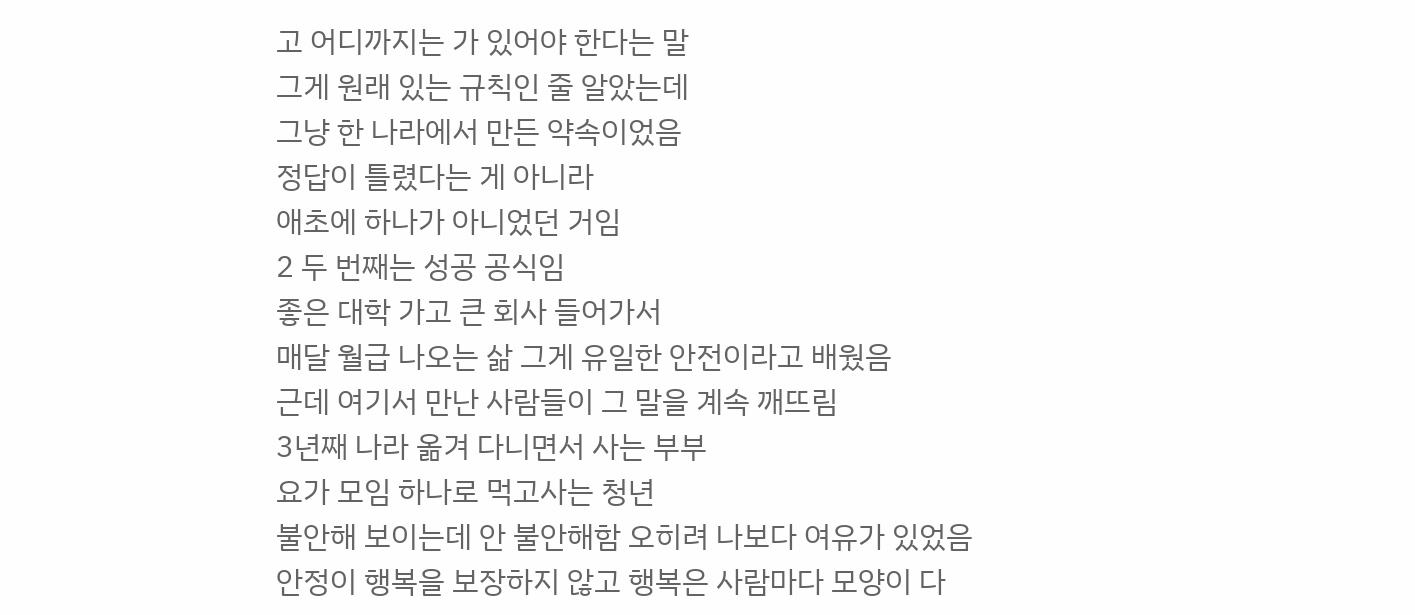고 어디까지는 가 있어야 한다는 말
그게 원래 있는 규칙인 줄 알았는데
그냥 한 나라에서 만든 약속이었음
정답이 틀렸다는 게 아니라
애초에 하나가 아니었던 거임
2 두 번째는 성공 공식임
좋은 대학 가고 큰 회사 들어가서
매달 월급 나오는 삶 그게 유일한 안전이라고 배웠음
근데 여기서 만난 사람들이 그 말을 계속 깨뜨림
3년째 나라 옮겨 다니면서 사는 부부
요가 모임 하나로 먹고사는 청년
불안해 보이는데 안 불안해함 오히려 나보다 여유가 있었음
안정이 행복을 보장하지 않고 행복은 사람마다 모양이 다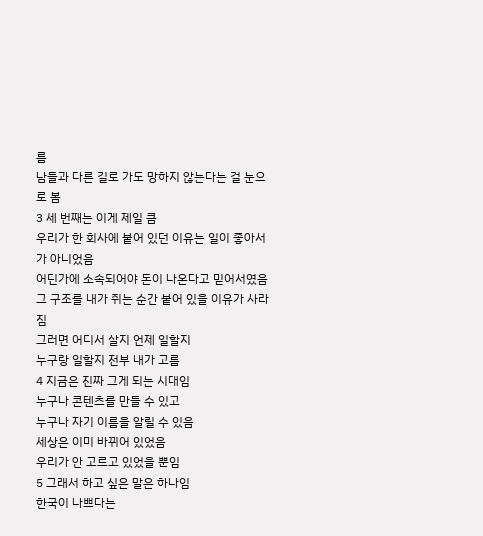름
남들과 다른 길로 가도 망하지 않는다는 걸 눈으로 봄
3 세 번째는 이게 제일 큼
우리가 한 회사에 붙어 있던 이유는 일이 좋아서가 아니었음
어딘가에 소속되어야 돈이 나온다고 믿어서였음
그 구조를 내가 쥐는 순간 붙어 있을 이유가 사라짐
그러면 어디서 살지 언제 일할지
누구랑 일할지 전부 내가 고름
4 지금은 진짜 그게 되는 시대임
누구나 콘텐츠를 만들 수 있고
누구나 자기 이름을 알릴 수 있음
세상은 이미 바뀌어 있었음
우리가 안 고르고 있었을 뿐임
5 그래서 하고 싶은 말은 하나임
한국이 나쁘다는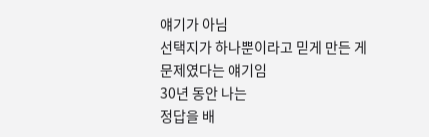얘기가 아님
선택지가 하나뿐이라고 믿게 만든 게
문제였다는 얘기임
30년 동안 나는
정답을 배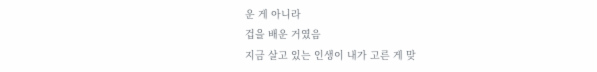운 게 아니라
겁을 배운 거였음
지금 살고 있는 인생이 내가 고른 게 맞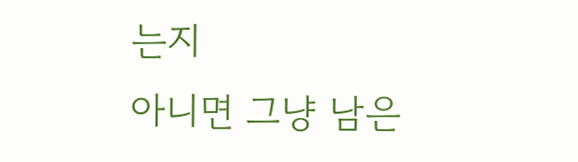는지
아니면 그냥 남은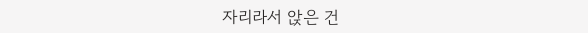자리라서 앉은 건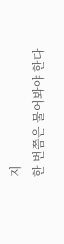지
한 번쯤은 물어봐야 한다